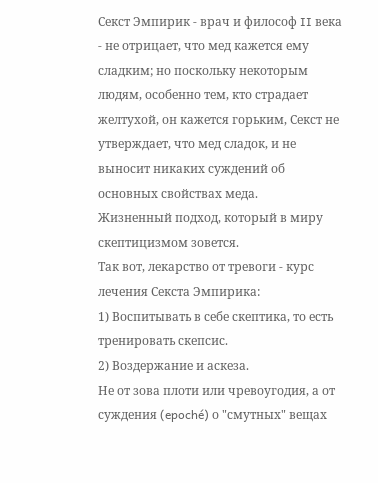Секст Эмпирик - врач и философ II века - не отрицает, что мед кажется ему сладким; но поскольку некоторым людям, особенно тем, кто страдает желтухой, он кажется горьким, Секст не утверждает, что мед сладок, и не выносит никаких суждений об основных свойствах меда.
Жизненный подход, который в миру скептицизмом зовется.
Так вот, лекарство от тревоги - курс лечения Секста Эмпирика:
1) Воспитывать в себе скептика, то есть тренировать скепсис.
2) Воздержание и аскеза.
Не от зова плоти или чревоугодия, а от суждения (epoché) о "смутных" вещах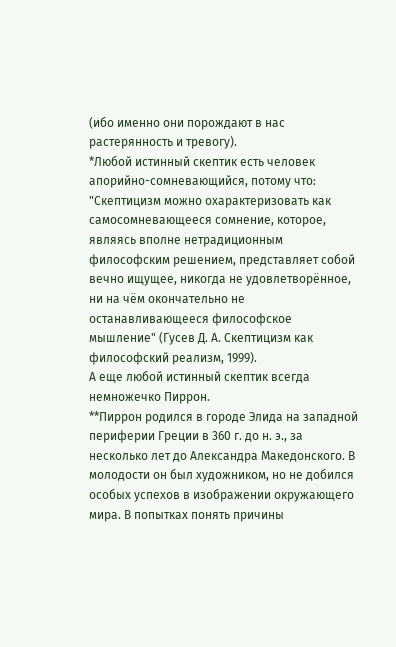(ибо именно они порождают в нас растерянность и тревогу).
*Любой истинный скептик есть человек апорийно-сомневающийся, потому что:
"Скептицизм можно охарактеризовать как самосомневающееся сомнение, которое, являясь вполне нетрадиционным философским решением, представляет собой вечно ищущее, никогда не удовлетворённое, ни на чём окончательно не останавливающееся философское мышление" (Гусев Д. А. Скептицизм как философский реализм, 1999).
А еще любой истинный скептик всегда немножечко Пиррон.
**Пиррон родился в городе Элида на западной периферии Греции в 360 г. до н. э., за несколько лет до Александра Македонского. В молодости он был художником, но не добился особых успехов в изображении окружающего мира. В попытках понять причины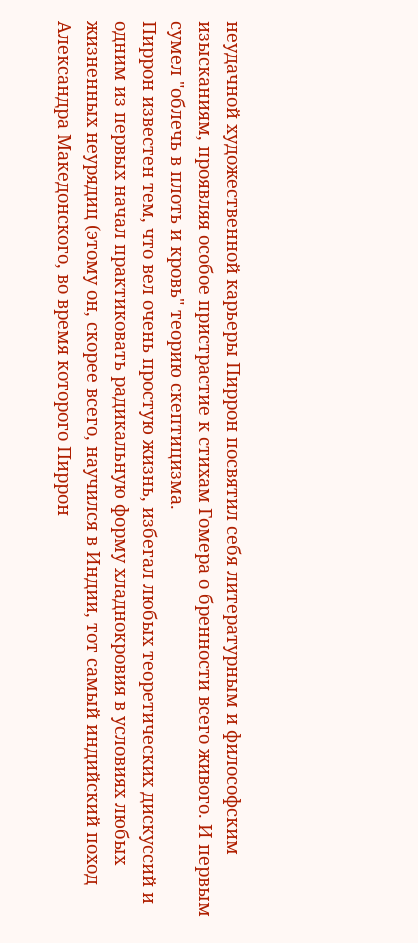неудачной художественной карьеры Пиррон посвятил себя литературным и философским изысканиям, проявляя особое пристрастие к стихам Гомера о бренности всего живого. И первым сумел "облечь в плоть и кровь" теорию скептицизма.
Пиррон известен тем, что вел очень простую жизнь, избегал любых теоретических дискуссий и одним из первых начал практиковать радикальную форму хладнокровия в условиях любых жизненных неурядиц (этому он, скорее всего, научился в Индии, тот самый индийский поход Александра Македонского, во время которого Пиррон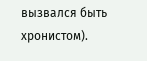вызвался быть хронистом).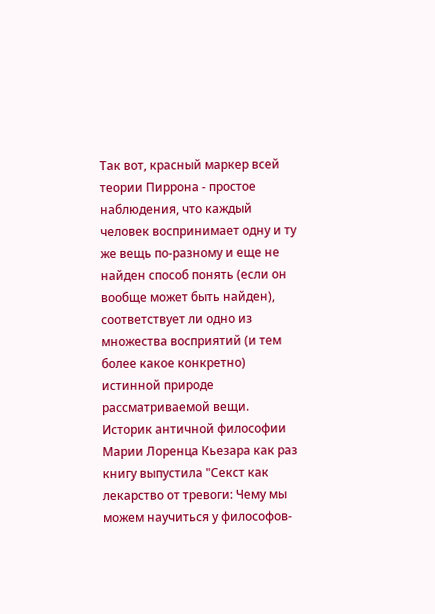Так вот, красный маркер всей теории Пиррона - простое наблюдения, что каждый человек воспринимает одну и ту же вещь по-разному и еще не найден способ понять (если он вообще может быть найден), соответствует ли одно из множества восприятий (и тем более какое конкретно) истинной природе рассматриваемой вещи.
Историк античной философии Марии Лоренца Кьезара как раз книгу выпустила "Секст как лекарство от тревоги: Чему мы можем научиться у философов-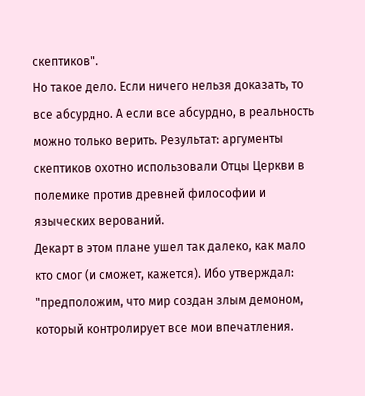скептиков".
Но такое дело. Если ничего нельзя доказать, то все абсурдно. А если все абсурдно, в реальность можно только верить. Результат: аргументы скептиков охотно использовали Отцы Церкви в полемике против древней философии и языческих верований.
Декарт в этом плане ушел так далеко, как мало кто смог (и сможет, кажется). Ибо утверждал: "предположим, что мир создан злым демоном, который контролирует все мои впечатления.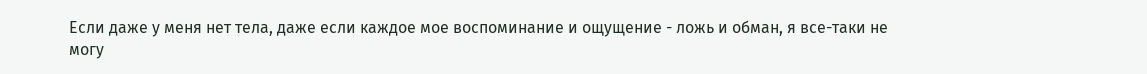Если даже у меня нет тела, даже если каждое мое воспоминание и ощущение - ложь и обман, я все-таки не могу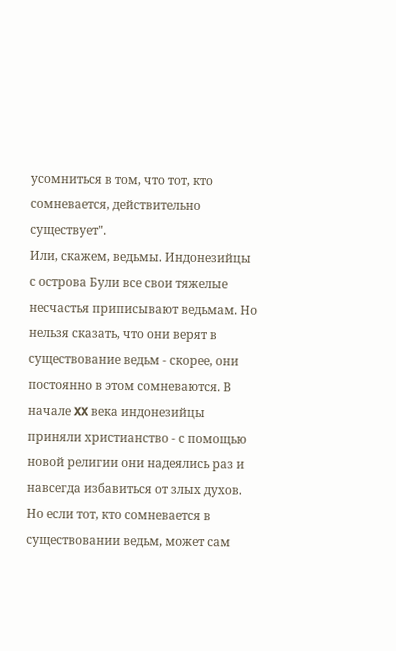усомниться в том, что тот, кто сомневается, действительно существует".
Или, скажем, ведьмы. Индонезийцы с острова Були все свои тяжелые несчастья приписывают ведьмам. Но нельзя сказать, что они верят в существование ведьм - скорее, они постоянно в этом сомневаются. В начале XX века индонезийцы приняли христианство - с помощью новой религии они надеялись раз и навсегда избавиться от злых духов. Но если тот, кто сомневается в существовании ведьм, может сам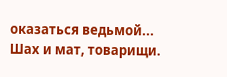оказаться ведьмой... Шах и мат, товарищи.